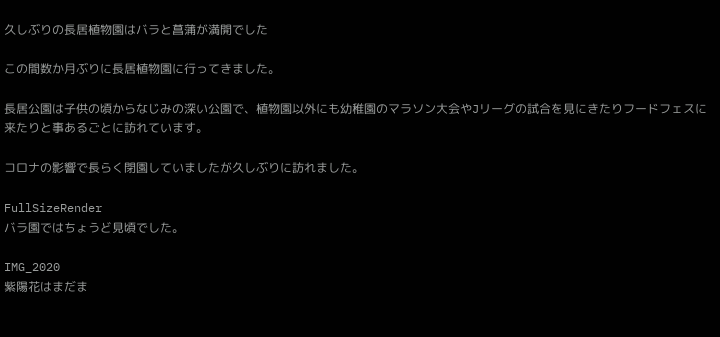久しぶりの長居植物園はバラと菖蒲が満開でした

この間数か月ぶりに長居植物園に行ってきました。

長居公園は子供の頃からなじみの深い公園で、植物園以外にも幼稚園のマラソン大会やJリーグの試合を見にきたりフードフェスに来たりと事あるごとに訪れています。

コロナの影響で長らく閉園していましたが久しぶりに訪れました。

FullSizeRender
バラ園ではちょうど見頃でした。

IMG_2020
紫陽花はまだま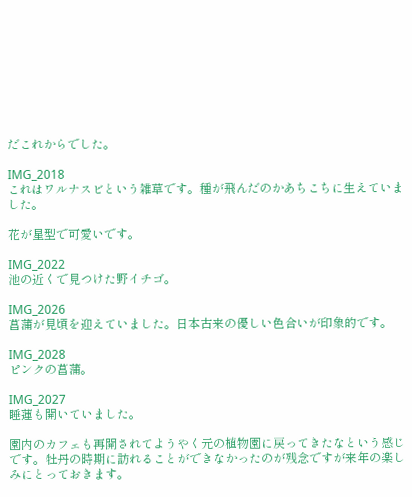だこれからでした。

IMG_2018
これはワルナスビという雑草です。種が飛んだのかあちこちに生えていました。

花が星型で可愛いです。

IMG_2022
池の近くで見つけた野イチゴ。

IMG_2026
菖蒲が見頃を迎えていました。日本古来の優しい色合いが印象的です。

IMG_2028
ピンクの菖蒲。

IMG_2027
睡蓮も開いていました。

園内のカフェも再開されてようやく元の植物園に戻ってきたなという感じです。牡丹の時期に訪れることができなかったのが残念ですが来年の楽しみにとっておきます。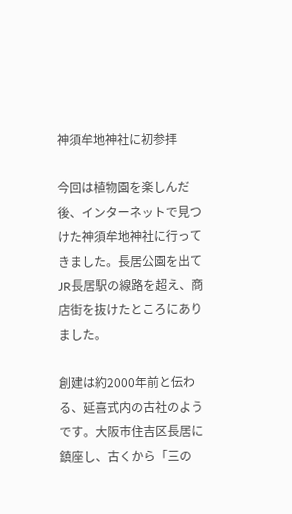神須牟地神社に初参拝

今回は植物園を楽しんだ後、インターネットで見つけた神須牟地神社に行ってきました。長居公園を出てJR長居駅の線路を超え、商店街を抜けたところにありました。

創建は約2000年前と伝わる、延喜式内の古社のようです。大阪市住吉区長居に鎮座し、古くから「三の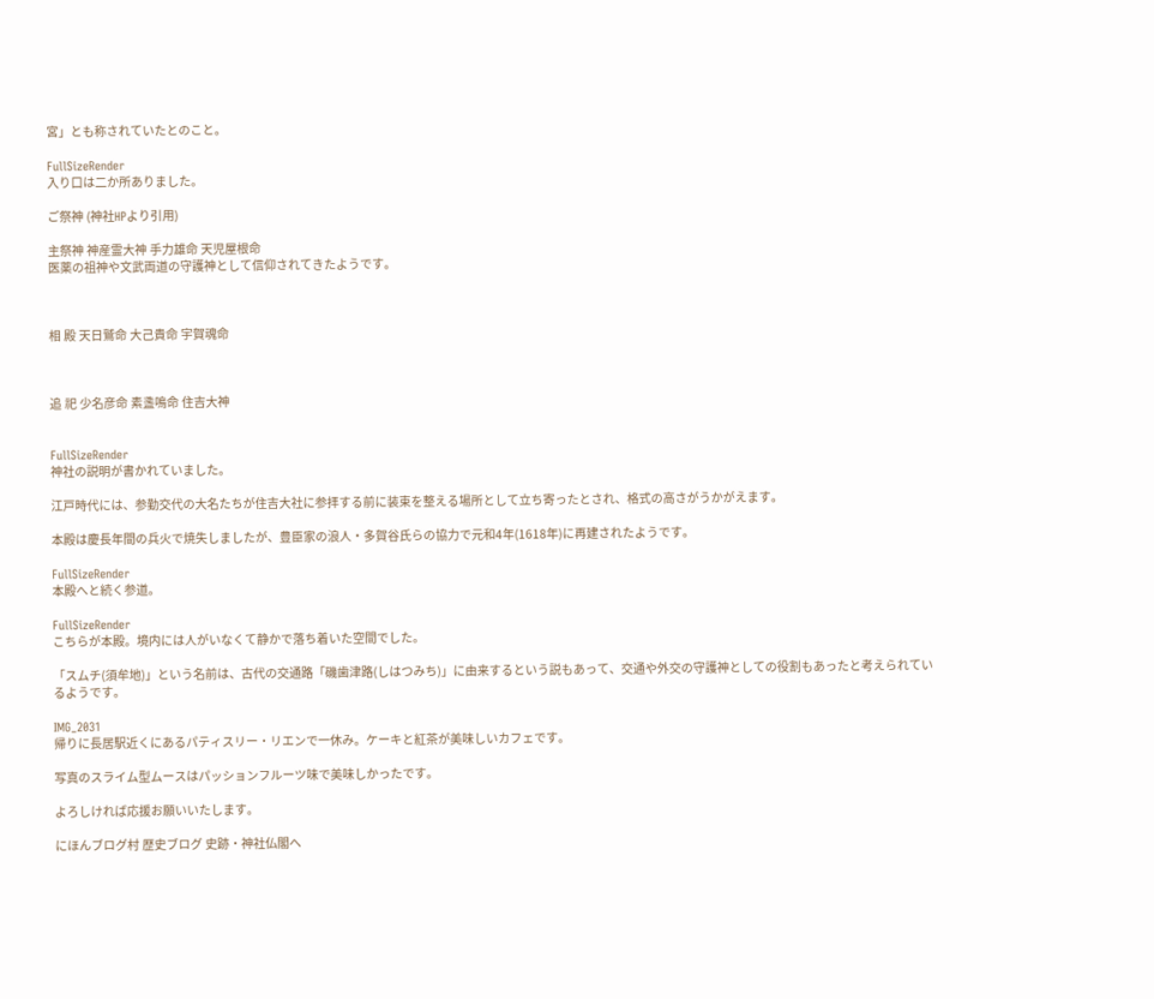宮」とも称されていたとのこと。

FullSizeRender
入り口は二か所ありました。

ご祭神 (神社HPより引用)

主祭神 神産霊大神 手力雄命 天児屋根命
医薬の祖神や文武両道の守護神として信仰されてきたようです。



相 殿 天日鷲命 大己貴命 宇賀魂命



追 祀 少名彦命 素盞鳴命 住吉大神


FullSizeRender
神社の説明が書かれていました。

江戸時代には、参勤交代の大名たちが住吉大社に参拝する前に装束を整える場所として立ち寄ったとされ、格式の高さがうかがえます。

本殿は慶長年間の兵火で焼失しましたが、豊臣家の浪人・多賀谷氏らの協力で元和4年(1618年)に再建されたようです。

FullSizeRender
本殿へと続く参道。

FullSizeRender
こちらが本殿。境内には人がいなくて静かで落ち着いた空間でした。

「スムチ(須牟地)」という名前は、古代の交通路「磯歯津路(しはつみち)」に由来するという説もあって、交通や外交の守護神としての役割もあったと考えられているようです。

IMG_2031
帰りに長居駅近くにあるパティスリー・リエンで一休み。ケーキと紅茶が美味しいカフェです。

写真のスライム型ムースはパッションフルーツ味で美味しかったです。

よろしければ応援お願いいたします。

にほんブログ村 歴史ブログ 史跡・神社仏閣へ